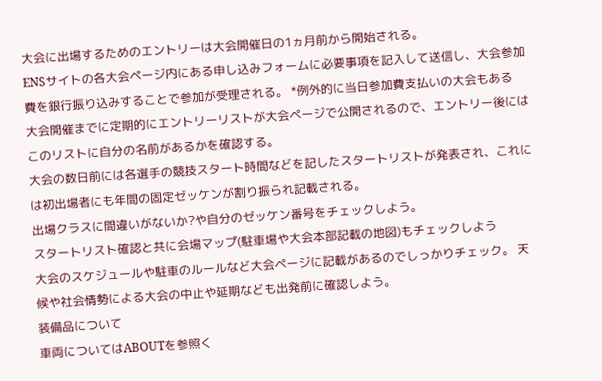大会に出場するためのエントリーは大会開催日の1ヵ月前から開始される。
ENSサイトの各大会ページ内にある申し込みフォームに必要事項を記入して送信し、大会参加費を銀行振り込みすることで参加が受理される。 *例外的に当日参加費支払いの大会もある
大会開催までに定期的にエントリーリストが大会ページで公開されるので、エントリー後にはこのリストに自分の名前があるかを確認する。
大会の数日前には各選手の競技スタート時間などを記したスタートリストが発表され、これには初出場者にも年間の固定ゼッケンが割り振られ記載される。
出場クラスに間違いがないか?や自分のゼッケン番号をチェックしよう。
スタートリスト確認と共に会場マップ(駐車場や大会本部記載の地図)もチェックしよう
大会のスケジュールや駐車のルールなど大会ページに記載があるのでしっかりチェック。 天候や社会情勢による大会の中止や延期なども出発前に確認しよう。
装備品について
車両についてはABOUTを参照く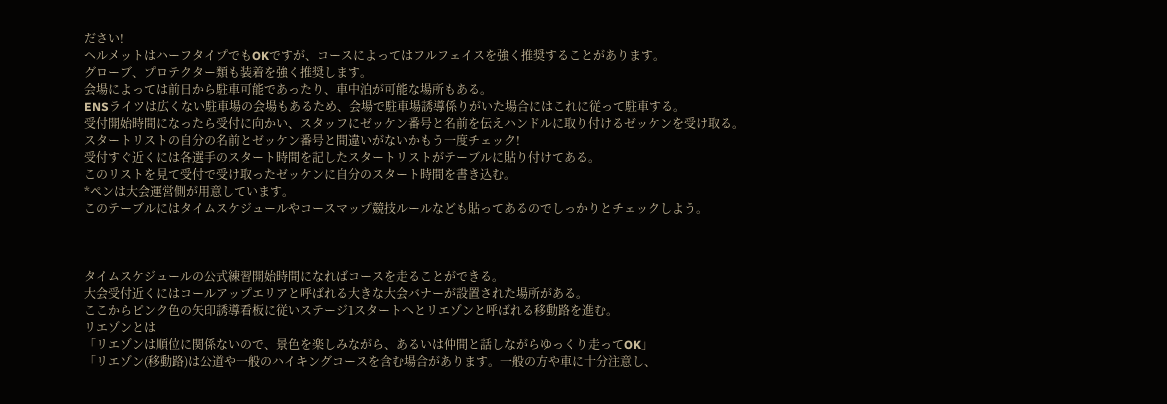ださい!
ヘルメットはハーフタイプでもOKですが、コースによってはフルフェイスを強く推奨することがあります。
グローブ、プロテクター類も装着を強く推奨します。
会場によっては前日から駐車可能であったり、車中泊が可能な場所もある。
ENSライツは広くない駐車場の会場もあるため、会場で駐車場誘導係りがいた場合にはこれに従って駐車する。
受付開始時間になったら受付に向かい、スタッフにゼッケン番号と名前を伝えハンドルに取り付けるゼッケンを受け取る。
スタートリストの自分の名前とゼッケン番号と間違いがないかもう一度チェック!
受付すぐ近くには各選手のスタート時間を記したスタートリストがテーブルに貼り付けてある。
このリストを見て受付で受け取ったゼッケンに自分のスタート時間を書き込む。
*ペンは大会運営側が用意しています。
このテーブルにはタイムスケジュールやコースマップ競技ルールなども貼ってあるのでしっかりとチェックしよう。



タイムスケジュールの公式練習開始時間になればコースを走ることができる。
大会受付近くにはコールアップエリアと呼ばれる大きな大会バナーが設置された場所がある。
ここからピンク色の矢印誘導看板に従いステージ1スタートへとリエゾンと呼ばれる移動路を進む。
リエゾンとは
「リエゾンは順位に関係ないので、景色を楽しみながら、あるいは仲間と話しながらゆっくり走ってOK」
「リエゾン(移動路)は公道や一般のハイキングコースを含む場合があります。一般の方や車に十分注意し、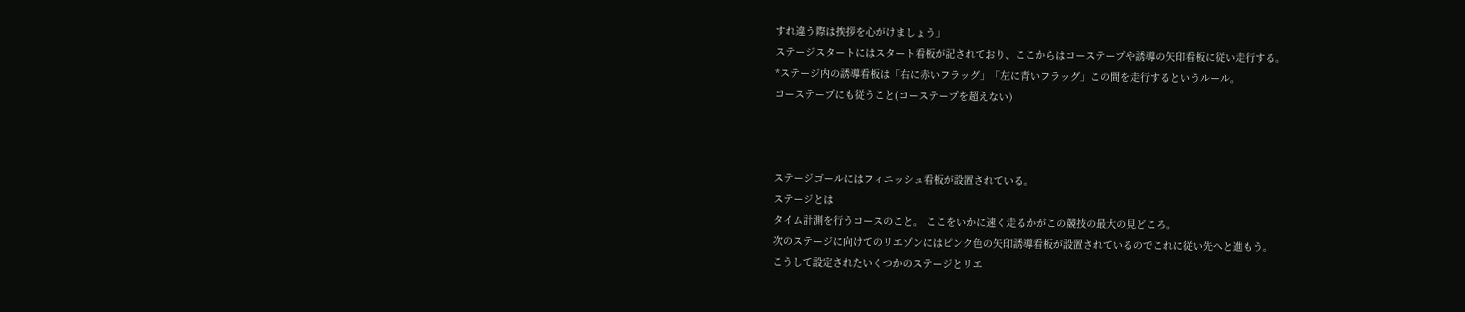すれ違う際は挨拶を心がけましょう」
ステージスタートにはスタート看板が記されており、ここからはコーステープや誘導の矢印看板に従い走行する。
*ステージ内の誘導看板は「右に赤いフラッグ」「左に青いフラッグ」この間を走行するというルール。
コーステープにも従うこと(コーステープを超えない)



ステージゴールにはフィニッシュ看板が設置されている。
ステージとは
タイム計測を行うコースのこと。 ここをいかに速く走るかがこの競技の最大の見どころ。
次のステージに向けてのリエゾンにはピンク色の矢印誘導看板が設置されているのでこれに従い先へと進もう。
こうして設定されたいくつかのステージとリエ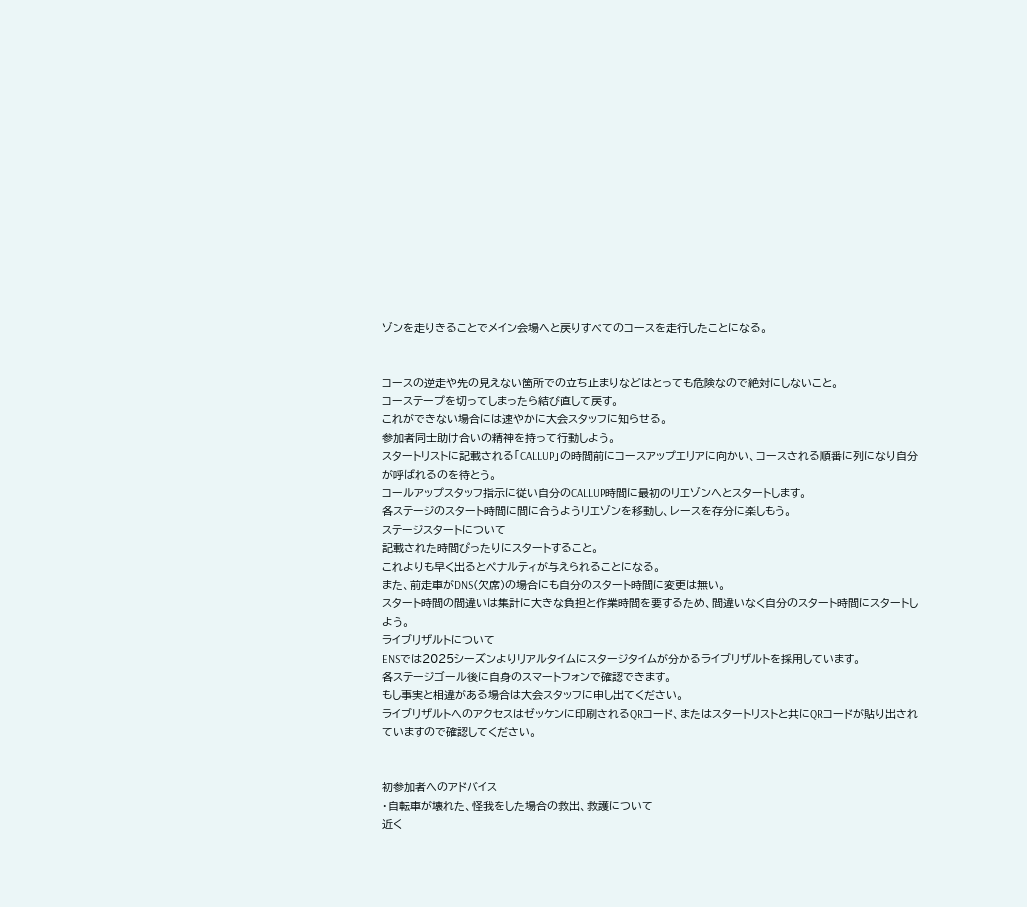ゾンを走りきることでメイン会場へと戻りすべてのコースを走行したことになる。


コースの逆走や先の見えない箇所での立ち止まりなどはとっても危険なので絶対にしないこと。
コーステープを切ってしまったら結び直して戻す。
これができない場合には速やかに大会スタッフに知らせる。
参加者同士助け合いの精神を持って行動しよう。
スタートリストに記載される「CALLUP」の時間前にコースアップエリアに向かい、コースされる順番に列になり自分が呼ばれるのを待とう。
コールアップスタッフ指示に従い自分のCALLUP時間に最初のリエゾンへとスタートします。
各ステージのスタート時間に間に合うようリエゾンを移動し、レースを存分に楽しもう。
ステージスタートについて
記載された時間ぴったりにスタートすること。
これよりも早く出るとペナルティが与えられることになる。
また、前走車がDNS(欠席)の場合にも自分のスタート時間に変更は無い。
スタート時間の間違いは集計に大きな負担と作業時間を要するため、間違いなく自分のスタート時間にスタートしよう。
ライブリザルトについて
ENSでは2025シーズンよりリアルタイムにスタージタイムが分かるライブリザルトを採用しています。
各ステージゴール後に自身のスマートフォンで確認できます。
もし事実と相違がある場合は大会スタッフに申し出てください。
ライブリザルトへのアクセスはゼッケンに印刷されるQRコード、またはスタートリストと共にQRコードが貼り出されていますので確認してください。


初参加者へのアドバイス
・自転車が壊れた、怪我をした場合の救出、救護について
近く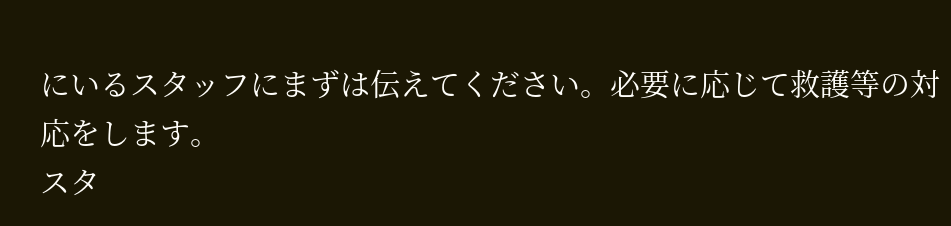にいるスタッフにまずは伝えてください。必要に応じて救護等の対応をします。
スタ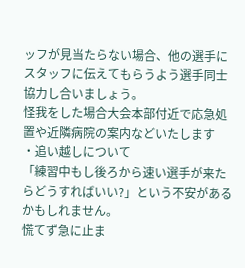ッフが見当たらない場合、他の選手にスタッフに伝えてもらうよう選手同士協力し合いましょう。
怪我をした場合大会本部付近で応急処置や近隣病院の案内などいたします
・追い越しについて
「練習中もし後ろから速い選手が来たらどうすればいい?」という不安があるかもしれません。
慌てず急に止ま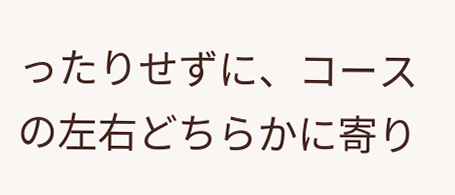ったりせずに、コースの左右どちらかに寄り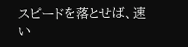スピードを落とせば、速い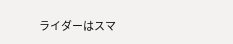ライダーはスマ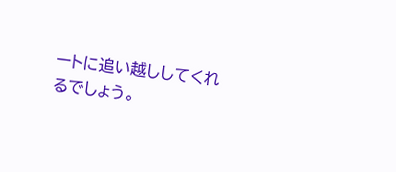ートに追い越ししてくれるでしょう。